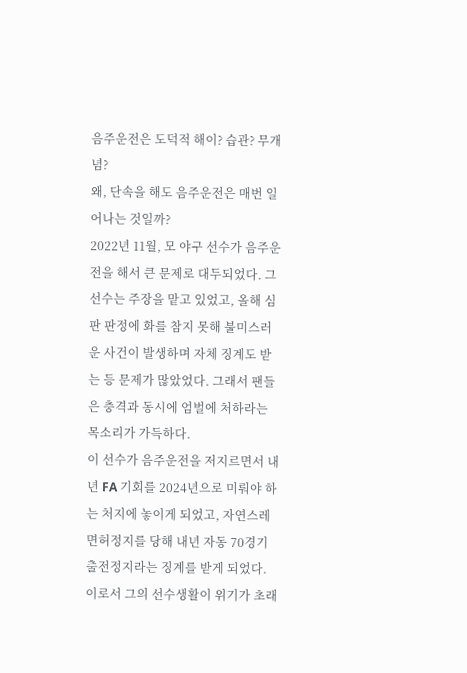음주운전은 도덕적 해이? 습관? 무개념?
왜, 단속을 해도 음주운전은 매번 일어나는 것일까?
2022년 11월, 모 야구 선수가 음주운전을 해서 큰 문제로 대두되었다. 그 선수는 주장을 맡고 있었고, 올해 심판 판정에 화를 참지 못해 불미스러운 사건이 발생하며 자체 징계도 받는 등 문제가 많았었다. 그래서 팬들은 충격과 동시에 엄벌에 처하라는 목소리가 가득하다.
이 선수가 음주운전을 저지르면서 내년 FA 기회를 2024년으로 미뤄야 하는 처지에 놓이게 되었고, 자연스레 면허정지를 당해 내년 자동 70경기 출전정지라는 징계를 받게 되었다. 이로서 그의 선수생활이 위기가 초래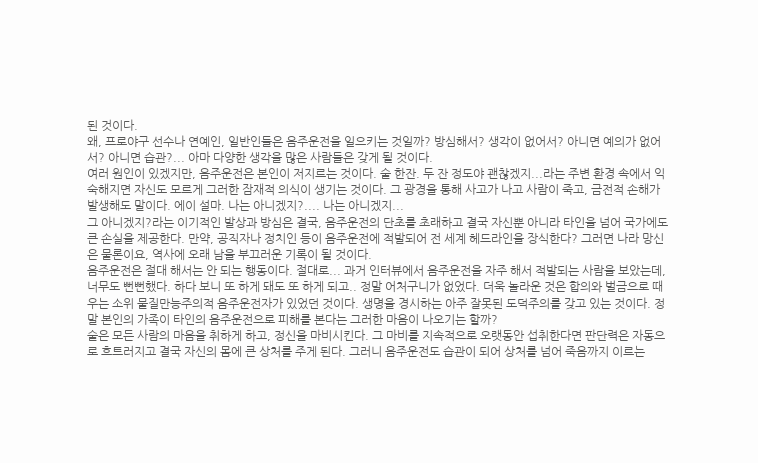된 것이다.
왜, 프로야구 선수나 연예인, 일반인들은 음주운전을 일으키는 것일까? 방심해서? 생각이 없어서? 아니면 예의가 없어서? 아니면 습관?... 아마 다양한 생각을 많은 사람들은 갖게 될 것이다.
여러 원인이 있겠지만, 음주운전은 본인이 저지르는 것이다. 술 한잔. 두 잔 정도야 괜찮겠지...라는 주변 환경 속에서 익숙해지면 자신도 모르게 그러한 잠재적 의식이 생기는 것이다. 그 광경을 통해 사고가 나고 사람이 죽고, 금전적 손해가 발생해도 말이다. 에이 설마. 나는 아니겠지?.... 나는 아니겠지...
그 아니겠지?라는 이기적인 발상과 방심은 결국, 음주운전의 단초를 초래하고 결국 자신뿐 아니라 타인을 넘어 국가에도 큰 손실을 제공한다. 만약, 공직자나 정치인 등이 음주운전에 적발되어 전 세계 헤드라인을 장식한다? 그러면 나라 망신은 물론이요, 역사에 오래 남을 부끄러운 기록이 될 것이다.
음주운전은 절대 해서는 안 되는 행동이다. 절대로... 과거 인터뷰에서 음주운전을 자주 해서 적발되는 사람을 보았는데, 너무도 뻔뻔했다. 하다 보니 또 하게 돼도 또 하게 되고.. 정말 어처구니가 없었다. 더욱 놀라운 것은 합의와 벌금으로 때우는 소위 물질만능주의적 음주운전자가 있었던 것이다. 생명을 경시하는 아주 잘못된 도덕주의를 갖고 있는 것이다. 정말 본인의 가족이 타인의 음주운전으로 피해를 본다는 그러한 마음이 나오기는 할까?
술은 모든 사람의 마음을 취하게 하고, 정신을 마비시킨다. 그 마비를 지속적으로 오랫동안 섭취한다면 판단력은 자동으로 흐트러지고 결국 자신의 몸에 큰 상처를 주게 된다. 그러니 음주운전도 습관이 되어 상처를 넘어 죽음까지 이르는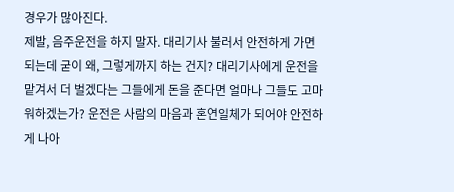경우가 많아진다.
제발, 음주운전을 하지 말자. 대리기사 불러서 안전하게 가면 되는데 굳이 왜, 그렇게까지 하는 건지? 대리기사에게 운전을 맡겨서 더 벌겠다는 그들에게 돈을 준다면 얼마나 그들도 고마워하겠는가? 운전은 사람의 마음과 혼연일체가 되어야 안전하게 나아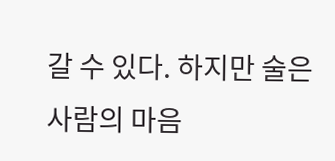갈 수 있다. 하지만 술은 사람의 마음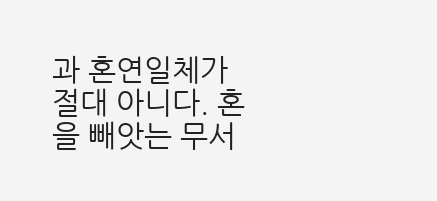과 혼연일체가 절대 아니다. 혼을 빼앗는 무서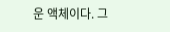운 액체이다. 그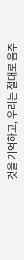것을 기억하고, 우리는 절대로 음주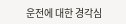운전에 대한 경각심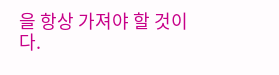을 항상 가져야 할 것이다.